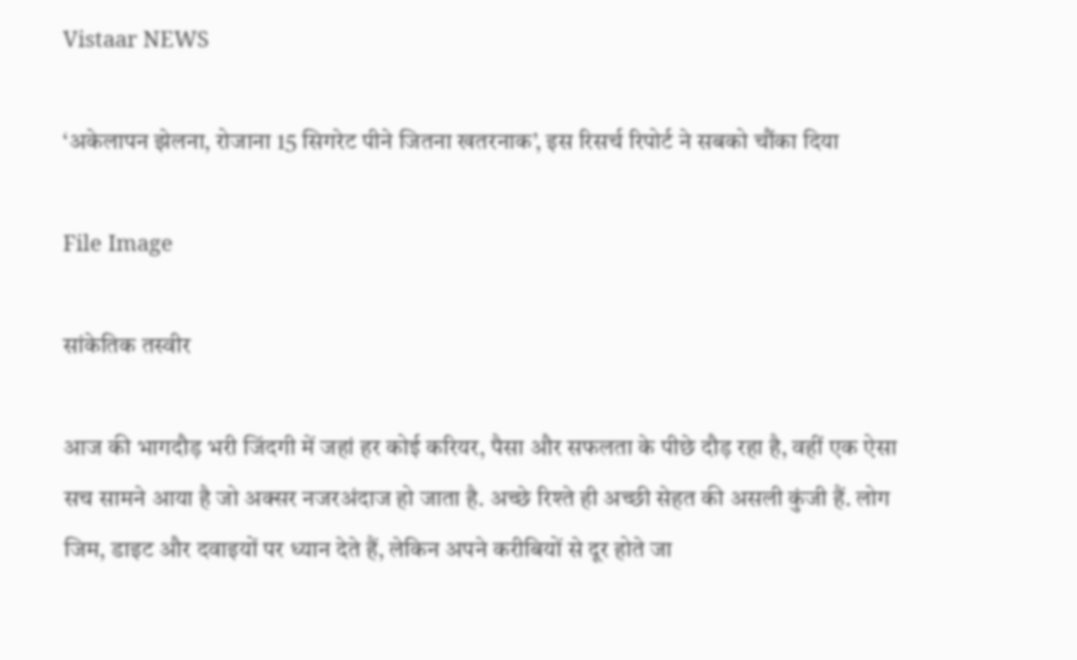Vistaar NEWS

‘अकेलापन झेलना, रोजाना 15 सिगरेट पीने जितना खतरनाक’, इस रिसर्च रिपोर्ट ने सबको चौंका दिया

File Image

सांकेतिक तस्वीर

आज की भागदौड़ भरी जिंदगी में जहां हर कोई करियर, पैसा और सफलता के पीछे दौड़ रहा है, वहीं एक ऐसा सच सामने आया है जो अक्सर नजरअंदाज हो जाता है. अच्छे रिश्ते ही अच्छी सेहत की असली कुंजी हैं. लोग जिम, डाइट और दवाइयों पर ध्यान देते हैं, लेकिन अपने करीबियों से दूर होते जा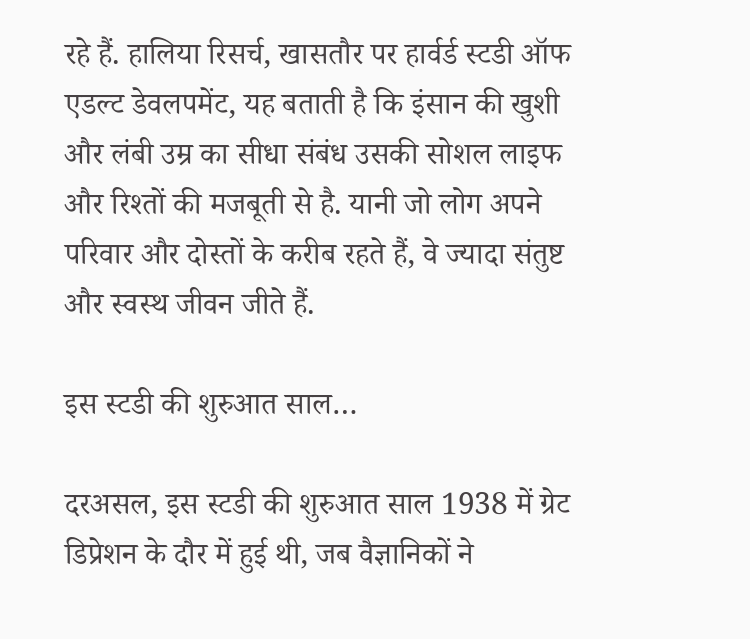रहे हैं. हालिया रिसर्च, खासतौर पर हार्वर्ड स्टडी ऑफ एडल्ट डेवलपमेंट, यह बताती है कि इंसान की खुशी और लंबी उम्र का सीधा संबंध उसकी सोशल लाइफ और रिश्तों की मजबूती से है. यानी जो लोग अपने परिवार और दोस्तों के करीब रहते हैं, वे ज्यादा संतुष्ट और स्वस्थ जीवन जीते हैं.

इस स्टडी की शुरुआत साल…

दरअसल, इस स्टडी की शुरुआत साल 1938 में ग्रेट डिप्रेशन के दौर में हुई थी, जब वैज्ञानिकों ने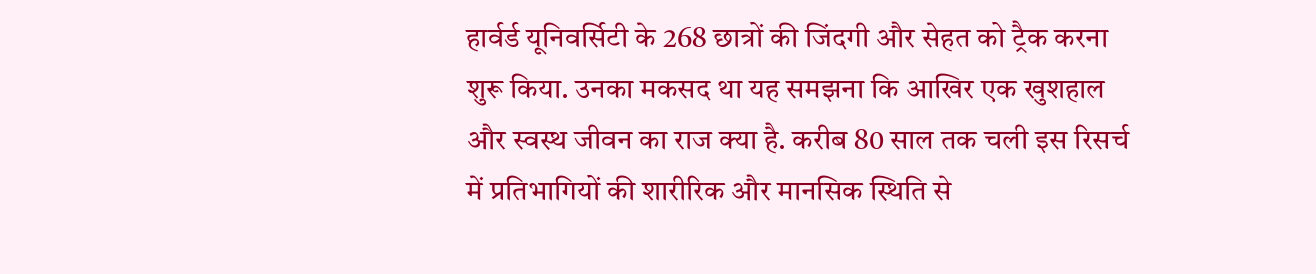हार्वर्ड यूनिवर्सिटी के 268 छात्रों की जिंदगी और सेहत को ट्रैक करना शुरू किया. उनका मकसद था यह समझना कि आखिर एक खुशहाल और स्वस्थ जीवन का राज क्या है. करीब 80 साल तक चली इस रिसर्च में प्रतिभागियों की शारीरिक और मानसिक स्थिति से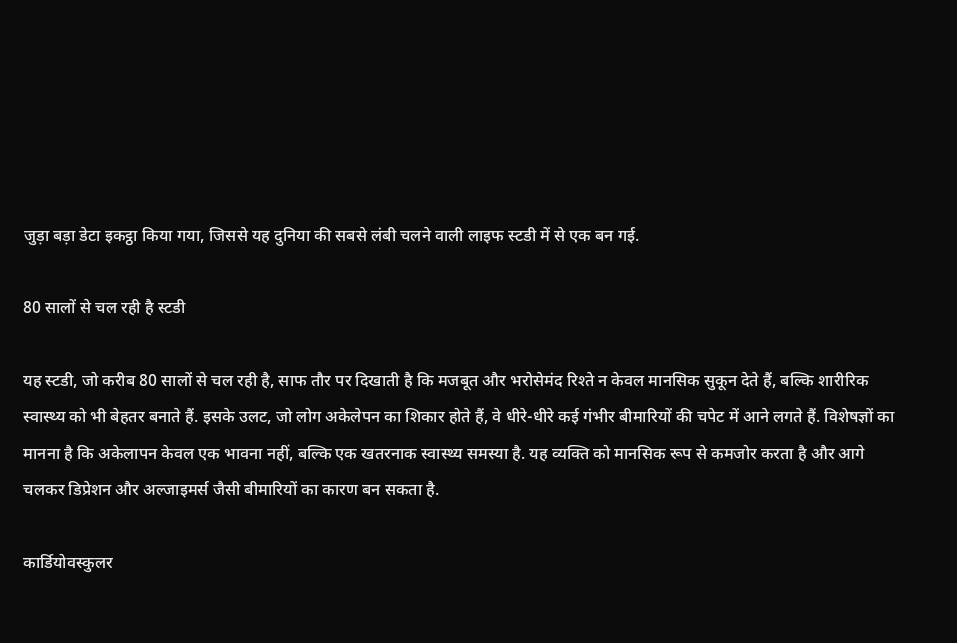जुड़ा बड़ा डेटा इकट्ठा किया गया, जिससे यह दुनिया की सबसे लंबी चलने वाली लाइफ स्टडी में से एक बन गई.

80 सालों से चल रही है स्टडी

यह स्टडी, जो करीब 80 सालों से चल रही है, साफ तौर पर दिखाती है कि मजबूत और भरोसेमंद रिश्ते न केवल मानसिक सुकून देते हैं, बल्कि शारीरिक स्वास्थ्य को भी बेहतर बनाते हैं. इसके उलट, जो लोग अकेलेपन का शिकार होते हैं, वे धीरे-धीरे कई गंभीर बीमारियों की चपेट में आने लगते हैं. विशेषज्ञों का मानना है कि अकेलापन केवल एक भावना नहीं, बल्कि एक खतरनाक स्वास्थ्य समस्या है. यह व्यक्ति को मानसिक रूप से कमजोर करता है और आगे चलकर डिप्रेशन और अल्जाइमर्स जैसी बीमारियों का कारण बन सकता है.

कार्डियोवस्कुलर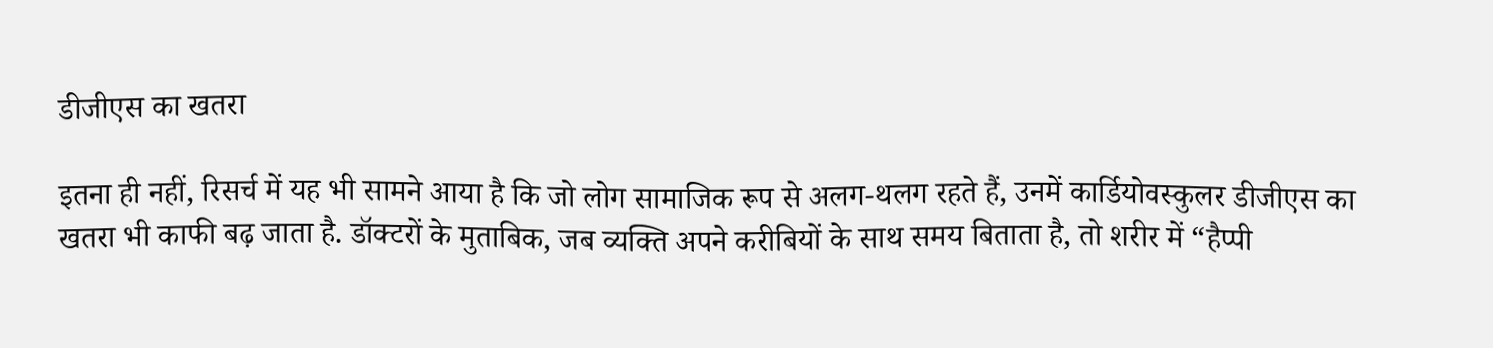डीजीएस का खतरा

इतना ही नहीं, रिसर्च में यह भी सामने आया है कि जो लोग सामाजिक रूप से अलग-थलग रहते हैं, उनमें कार्डियोवस्कुलर डीजीएस का खतरा भी काफी बढ़ जाता है. डॉक्टरों के मुताबिक, जब व्यक्ति अपने करीबियों के साथ समय बिताता है, तो शरीर में “हैप्पी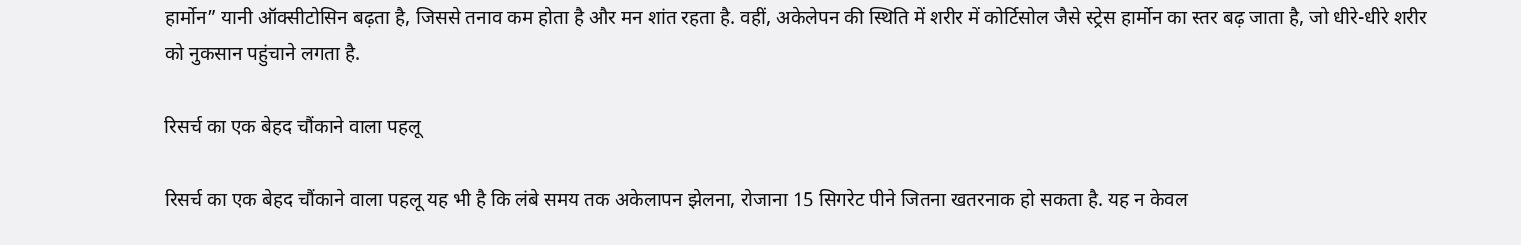हार्मोन” यानी ऑक्सीटोसिन बढ़ता है, जिससे तनाव कम होता है और मन शांत रहता है. वहीं, अकेलेपन की स्थिति में शरीर में कोर्टिसोल जैसे स्ट्रेस हार्मोन का स्तर बढ़ जाता है, जो धीरे-धीरे शरीर को नुकसान पहुंचाने लगता है.

रिसर्च का एक बेहद चौंकाने वाला पहलू

रिसर्च का एक बेहद चौंकाने वाला पहलू यह भी है कि लंबे समय तक अकेलापन झेलना, रोजाना 15 सिगरेट पीने जितना खतरनाक हो सकता है. यह न केवल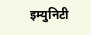इम्युनिटी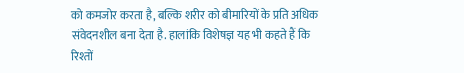को कमजोर करता है, बल्कि शरीर को बीमारियों के प्रति अधिक संवेदनशील बना देता है. हालांकि विशेषज्ञ यह भी कहते हैं कि रिश्तों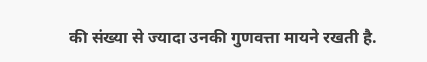की संख्या से ज्यादा उनकी गुणवत्ता मायने रखती है.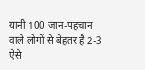यानी 100 जान-पहचान वाले लोगों से बेहतर है 2-3 ऐसे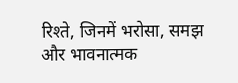रिश्ते, जिनमें भरोसा, समझ और भावनात्मक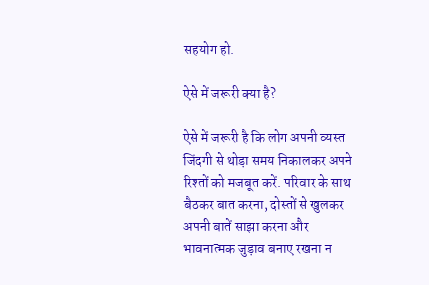सहयोग हो.

ऐसे में जरूरी क्या है?

ऐसे में जरूरी है कि लोग अपनी व्यस्त जिंदगी से थोड़ा समय निकालकर अपने रिश्तों को मजबूत करें. परिवार के साथ बैठकर बात करना, दोस्तों से खुलकर अपनी बातें साझा करना और भावनात्मक जुड़ाव बनाए रखना न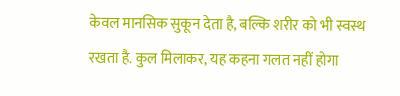केवल मानसिक सुकून देता है, बल्कि शरीर को भी स्वस्थ रखता है. कुल मिलाकर, यह कहना गलत नहीं होगा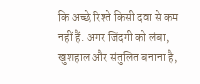कि अच्छे रिश्ते किसी दवा से कम नहीं हैं. अगर जिंदगी को लंबा, खुशहाल और संतुलित बनाना है,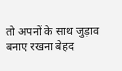तो अपनों के साथ जुड़ाव बनाए रखना बेहद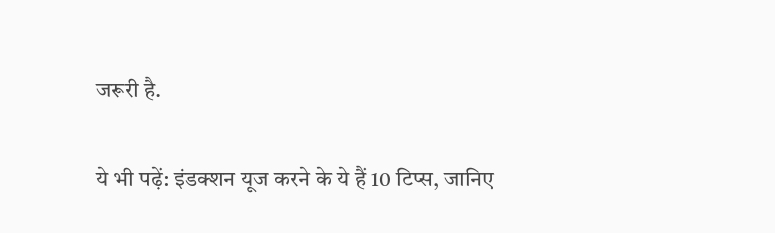जरूरी है.

ये भी पढ़ें: इंडक्शन यूज करने के ये हैं 10 टिप्स, जानिए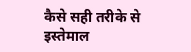कैसे सही तरीके से इस्तेमाल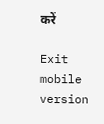करें

Exit mobile version